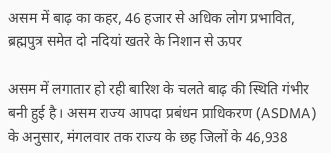असम में बाढ़ का कहर, 46 हजार से अधिक लोग प्रभावित, ब्रह्मपुत्र समेत दो नदियां खतरे के निशान से ऊपर

असम में लगातार हो रही बारिश के चलते बाढ़ की स्थिति गंभीर बनी हुई है। असम राज्य आपदा प्रबंधन प्राधिकरण (ASDMA) के अनुसार, मंगलवार तक राज्य के छह जिलों के 46,938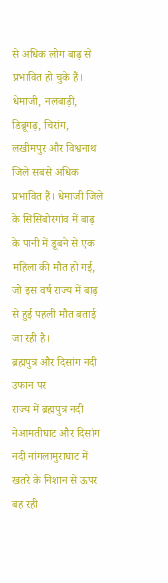से अधिक लोग बाढ़ से प्रभावित हो चुके हैं। धेमाजी, नलबाड़ी, डिब्रूगढ़, चिरांग, लखीमपुर और विश्वनाथ जिले सबसे अधिक प्रभावित हैं। धेमाजी जिले के सिसिबोरगांव में बाढ़ के पानी में डूबने से एक महिला की मौत हो गई, जो इस वर्ष राज्य में बाढ़ से हुई पहली मौत बताई जा रही है।
ब्रह्मपुत्र और दिसांग नदी उफान पर
राज्य में ब्रह्मपुत्र नदी नेआमतीघाट और दिसांग नदी नांगलामुराघाट में खतरे के निशान से ऊपर बह रही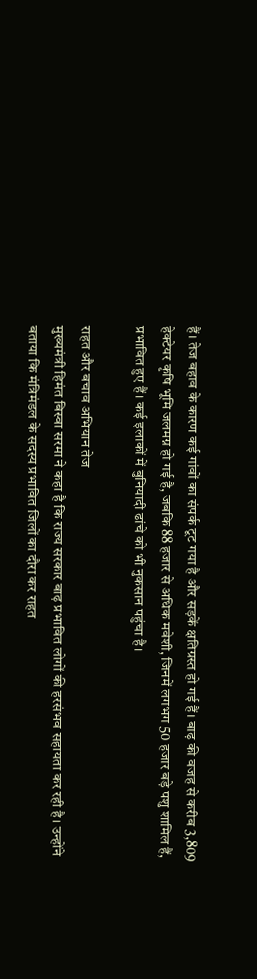हैं। तेज बहाव के कारण कई गांवों का संपर्क टूट गया है और सड़कें क्षतिग्रस्त हो गई हैं। बाढ़ की वजह से करीब 3,809 हेक्टेयर कृषि भूमि जलमग्न हो गई है, जबकि 88 हजार से अधिक मवेशी, जिनमें लगभग 50 हजार बड़े पशु शामिल हैं, प्रभावित हुए हैं। कई इलाकों में बुनियादी ढांचे को भी नुकसान पहुंचा है।

राहत और बचाव अभियान तेज
मुख्यमंत्री हिमंत बिस्वा सरमा ने कहा है कि राज्य सरकार बाढ़ प्रभावित लोगों की हरसंभव सहायता कर रही है। उन्होंने बताया कि मंत्रिमंडल के सदस्य प्रभावित जिलों का दौरा कर राहत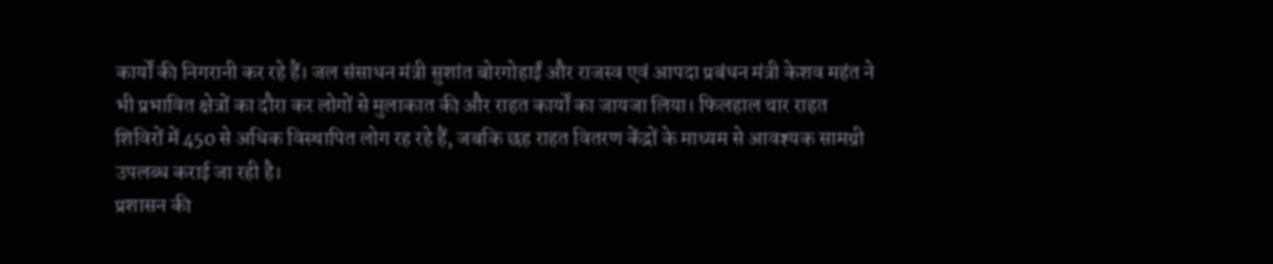कार्यों की निगरानी कर रहे हैं। जल संसाधन मंत्री सुशांत बोरगोहाईं और राजस्व एवं आपदा प्रबंधन मंत्री केशव महंत ने भी प्रभावित क्षेत्रों का दौरा कर लोगों से मुलाकात की और राहत कार्यों का जायजा लिया। फिलहाल चार राहत शिविरों में 450 से अधिक विस्थापित लोग रह रहे हैं, जबकि छह राहत वितरण केंद्रों के माध्यम से आवश्यक सामग्री उपलब्ध कराई जा रही है।
प्रशासन की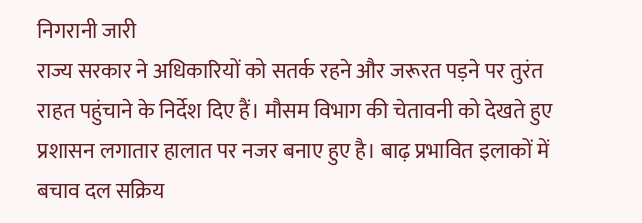निगरानी जारी
राज्य सरकार ने अधिकारियों को सतर्क रहने और जरूरत पड़ने पर तुरंत राहत पहुंचाने के निर्देश दिए हैं। मौसम विभाग की चेतावनी को देखते हुए प्रशासन लगातार हालात पर नजर बनाए हुए है। बाढ़ प्रभावित इलाकों में बचाव दल सक्रिय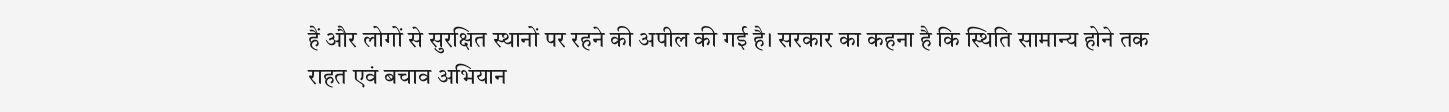हैं और लोगों से सुरक्षित स्थानों पर रहने की अपील की गई है। सरकार का कहना है कि स्थिति सामान्य होने तक राहत एवं बचाव अभियान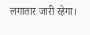लगातार जारी रहेगा।